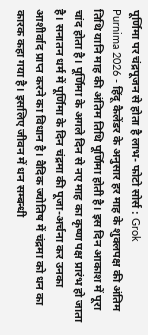पूर्णिमा पर चंद्रपूजन से होता है लाभ- फोटो सोर्स : Grok
Purnima 2026 - हिंदू कैलेंडर के अनुसार हर माह के शुक्लपक्ष की अंतिम तिथि यानि माह की अंतिम तिथि पूर्णिमा होती है। इस दिन आकाश में पूरा चांद होता है। पूर्णिमा के अगले दिन से नए माह का कृष्ण पक्ष प्रारंभ हो जाता है। सनातन धर्म में पूर्णिमा के दिन चंद्रमा की पूजा-अर्चना कर उनका आशीर्वाद प्राप्त करने का विधान है। वैदिक ज्योतिष में चंद्रमा को धन का कारक कहा गया है। इसलिए जीवन में धन सम्बन्धी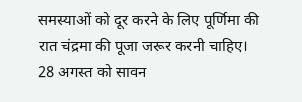समस्याओं को दूर करने के लिए पूर्णिमा की रात चंद्रमा की पूजा जरूर करनी चाहिए।
28 अगस्त को सावन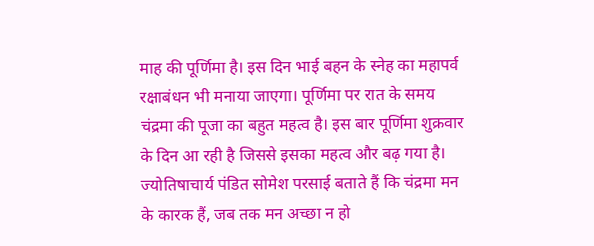माह की पूर्णिमा है। इस दिन भाई बहन के स्नेह का महापर्व रक्षाबंधन भी मनाया जाएगा। पूर्णिमा पर रात के समय चंद्रमा की पूजा का बहुत महत्व है। इस बार पूर्णिमा शुक्रवार के दिन आ रही है जिससे इसका महत्व और बढ़ गया है।
ज्योतिषाचार्य पंडित सोमेश परसाई बताते हैं कि चंद्रमा मन के कारक हैं, जब तक मन अच्छा न हो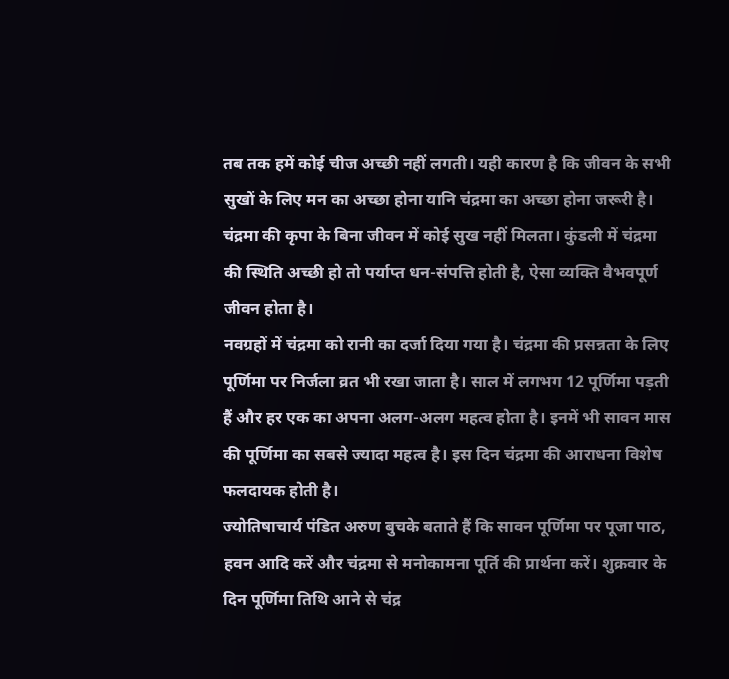तब तक हमें कोई चीज अच्छी नहीं लगती। यही कारण है कि जीवन के सभी सुखों के लिए मन का अच्छा होना यानि चंद्रमा का अच्छा होना जरूरी है। चंद्रमा की कृपा के बिना जीवन में कोई सुख नहीं मिलता। कुंडली में चंद्रमा की स्थिति अच्छी हो तो पर्याप्त धन-संपत्ति होती है, ऐसा व्यक्ति वैभवपूर्ण जीवन होता है।
नवग्रहों में चंद्रमा को रानी का दर्जा दिया गया है। चंद्रमा की प्रसन्नता के लिए पूर्णिमा पर निर्जला व्रत भी रखा जाता है। साल में लगभग 12 पूर्णिमा पड़ती हैं और हर एक का अपना अलग-अलग महत्व होता है। इनमें भी सावन मास की पूर्णिमा का सबसे ज्यादा महत्व है। इस दिन चंद्रमा की आराधना विशेष फलदायक होती है।
ज्योतिषाचार्य पंडित अरुण बुचके बताते हैं कि सावन पूर्णिमा पर पूजा पाठ, हवन आदि करें और चंद्रमा से मनोकामना पूर्ति की प्रार्थना करें। शुक्रवार के दिन पूर्णिमा तिथि आने से चंद्र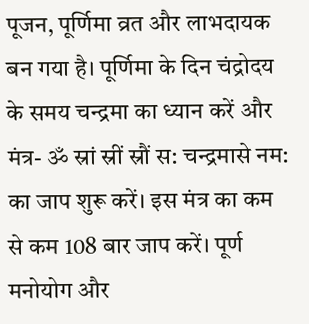पूजन, पूर्णिमा व्रत और लाभदायक बन गया है। पूर्णिमा के दिन चंद्रोदय के समय चन्द्रमा का ध्यान करें और मंत्र- ॐ स्रां स्रीं स्रौं स: चन्द्रमासे नम: का जाप शुरू करें। इस मंत्र का कम से कम 108 बार जाप करें। पूर्ण मनोयोग और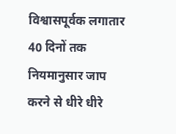विश्वासपूर्वक लगातार 40 दिनों तक नियमानुसार जाप करने से धीरे धीरे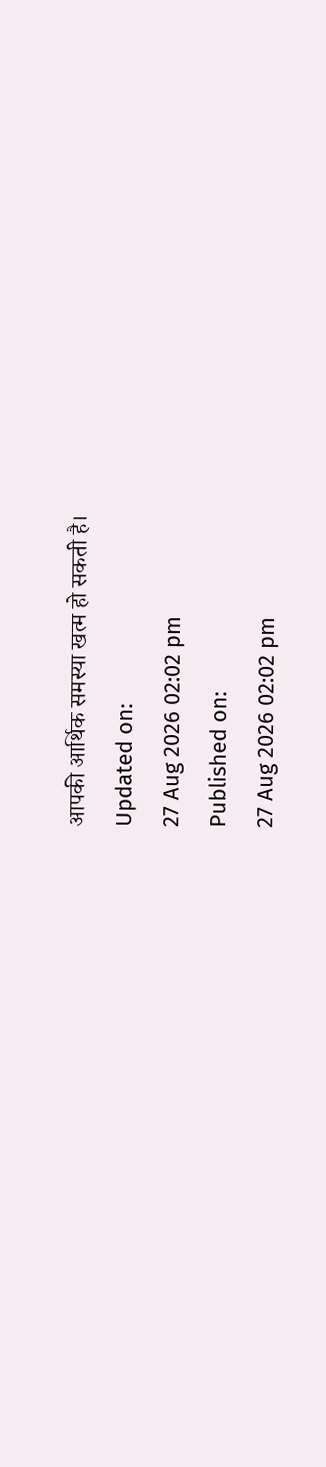आपकी आर्थिक समस्या खत्म हो सकती है।
Updated on:
27 Aug 2026 02:02 pm
Published on:
27 Aug 2026 02:02 pm